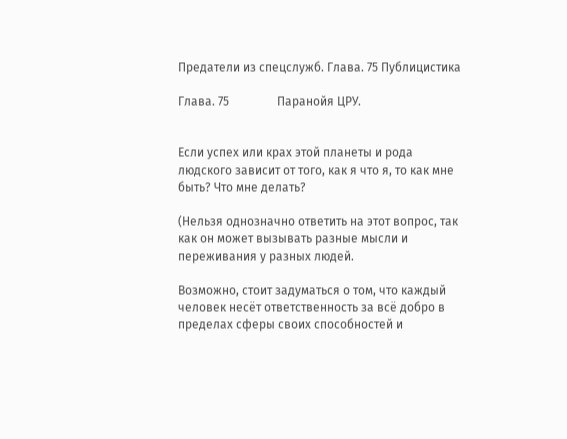Предатели из спецслужб. Глава. 75 Публицистика

Глава. 75                Паранойя ЦРУ.


Если успех или крах этой планеты и рода людского зависит от того, как я что я, то как мне быть? Что мне делать?

(Нельзя однозначно ответить на этот вопрос, так как он может вызывать разные мысли и переживания у разных людей.

Возможно, стоит задуматься о том, что каждый человек несёт ответственность за всё добро в пределах сферы своих способностей и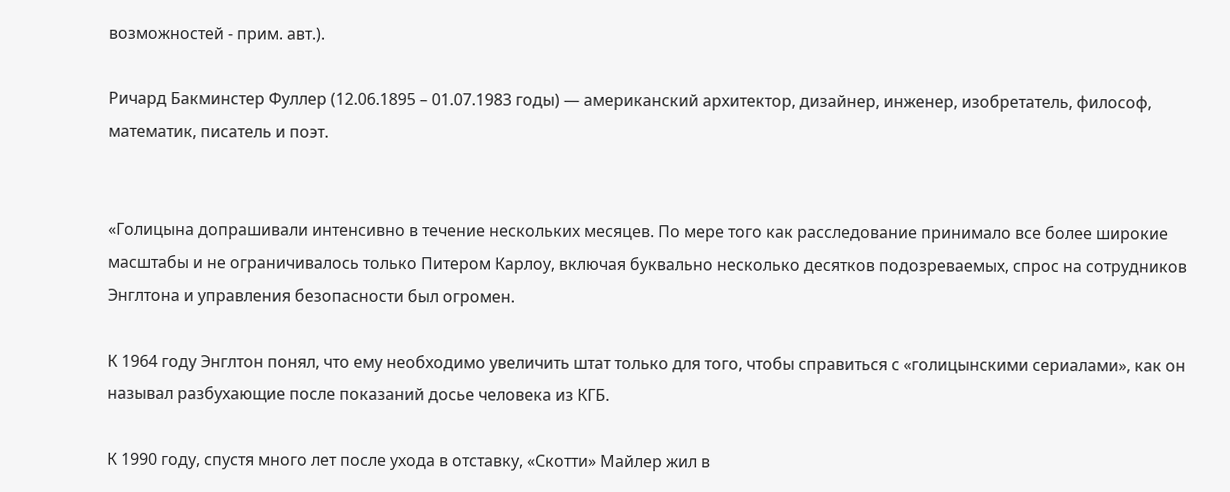возможностей - прим. авт.).

Ричард Бакминстер Фуллер (12.06.1895 – 01.07.1983 годы) — американский архитектор, дизайнер, инженер, изобретатель, философ, математик, писатель и поэт.


«Голицына допрашивали интенсивно в течение нескольких месяцев. По мере того как расследование принимало все более широкие масштабы и не ограничивалось только Питером Карлоу, включая буквально несколько десятков подозреваемых, спрос на сотрудников Энглтона и управления безопасности был огромен.

К 1964 году Энглтон понял, что ему необходимо увеличить штат только для того, чтобы справиться с «голицынскими сериалами», как он называл разбухающие после показаний досье человека из КГБ.

К 1990 году, спустя много лет после ухода в отставку, «Скотти» Майлер жил в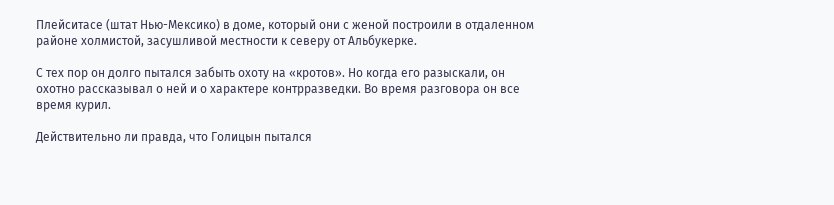Плейситасе (штат Нью-Мексико) в доме, который они с женой построили в отдаленном районе холмистой, засушливой местности к северу от Альбукерке.

С тех пор он долго пытался забыть охоту на «кротов». Но когда его разыскали, он охотно рассказывал о ней и о характере контрразведки. Во время разговора он все время курил.

Действительно ли правда, что Голицын пытался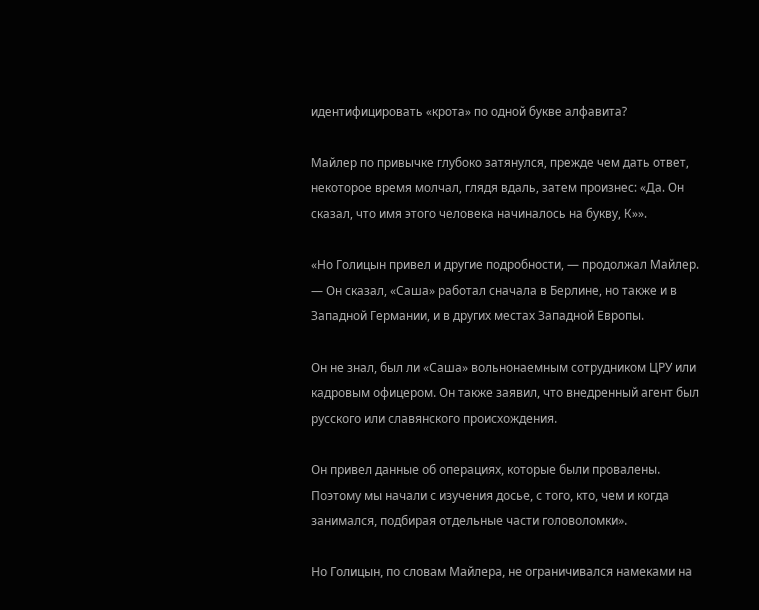идентифицировать «крота» по одной букве алфавита?

Майлер по привычке глубоко затянулся, прежде чем дать ответ, некоторое время молчал, глядя вдаль, затем произнес: «Да. Он сказал, что имя этого человека начиналось на букву, К»».

«Но Голицын привел и другие подробности, — продолжал Майлер. — Он сказал, «Саша» работал сначала в Берлине, но также и в Западной Германии, и в других местах Западной Европы.

Он не знал, был ли «Саша» вольнонаемным сотрудником ЦРУ или кадровым офицером. Он также заявил, что внедренный агент был русского или славянского происхождения.

Он привел данные об операциях, которые были провалены. Поэтому мы начали с изучения досье, с того, кто, чем и когда занимался, подбирая отдельные части головоломки».

Но Голицын, по словам Майлера, не ограничивался намеками на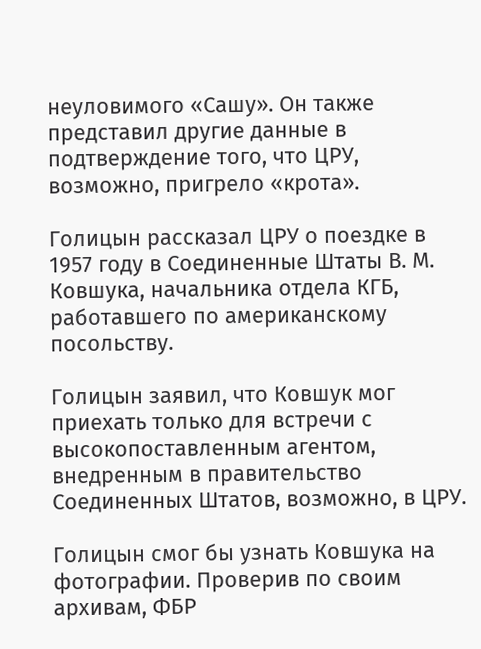неуловимого «Сашу». Он также представил другие данные в подтверждение того, что ЦРУ, возможно, пригрело «крота».

Голицын рассказал ЦРУ о поездке в 1957 году в Соединенные Штаты В. М. Ковшука, начальника отдела КГБ, работавшего по американскому посольству.

Голицын заявил, что Ковшук мог приехать только для встречи с высокопоставленным агентом, внедренным в правительство Соединенных Штатов, возможно, в ЦРУ.

Голицын смог бы узнать Ковшука на фотографии. Проверив по своим архивам, ФБР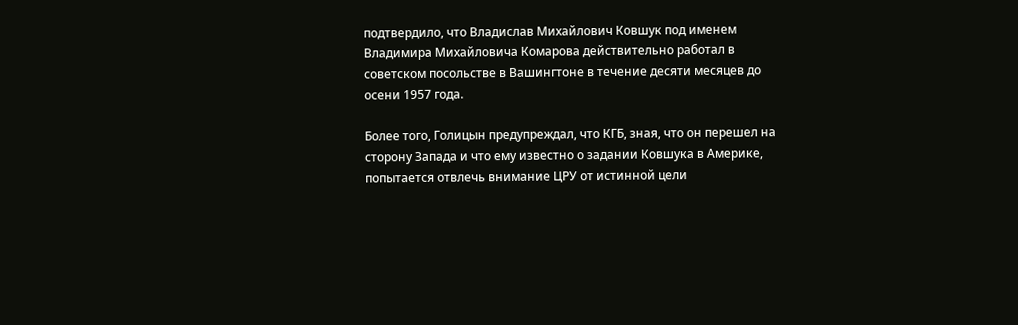подтвердило, что Владислав Михайлович Ковшук под именем Владимира Михайловича Комарова действительно работал в советском посольстве в Вашингтоне в течение десяти месяцев до осени 1957 года.

Более того, Голицын предупреждал, что КГБ, зная, что он перешел на сторону Запада и что ему известно о задании Ковшука в Америке, попытается отвлечь внимание ЦРУ от истинной цели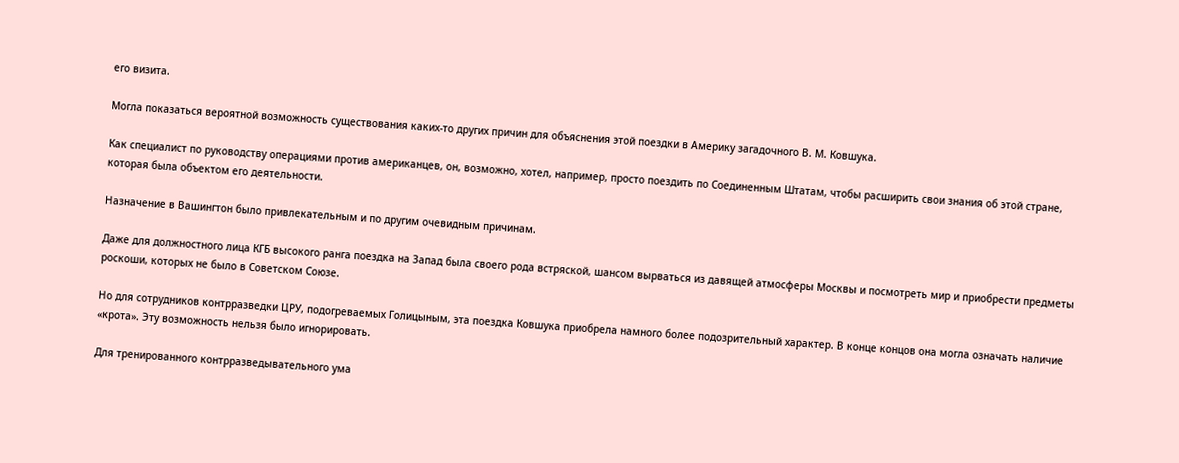его визита.

Могла показаться вероятной возможность существования каких-то других причин для объяснения этой поездки в Америку загадочного В. М. Ковшука.

Как специалист по руководству операциями против американцев, он, возможно, хотел, например, просто поездить по Соединенным Штатам, чтобы расширить свои знания об этой стране, которая была объектом его деятельности.

Назначение в Вашингтон было привлекательным и по другим очевидным причинам.

Даже для должностного лица КГБ высокого ранга поездка на Запад была своего рода встряской, шансом вырваться из давящей атмосферы Москвы и посмотреть мир и приобрести предметы роскоши, которых не было в Советском Союзе.

Но для сотрудников контрразведки ЦРУ, подогреваемых Голицыным, эта поездка Ковшука приобрела намного более подозрительный характер. В конце концов она могла означать наличие «крота». Эту возможность нельзя было игнорировать.

Для тренированного контрразведывательного ума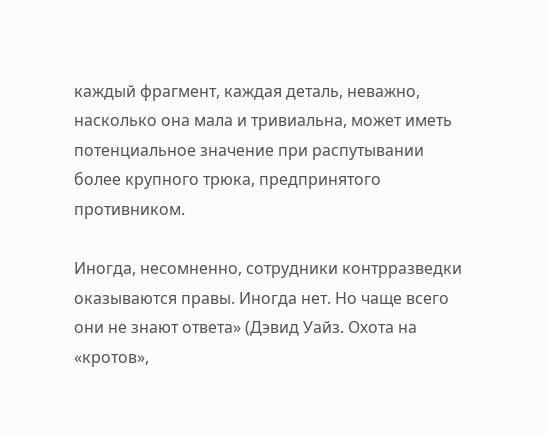каждый фрагмент, каждая деталь, неважно, насколько она мала и тривиальна, может иметь потенциальное значение при распутывании более крупного трюка, предпринятого противником.

Иногда, несомненно, сотрудники контрразведки оказываются правы. Иногда нет. Но чаще всего они не знают ответа» (Дэвид Уайз. Охота на «кротов»,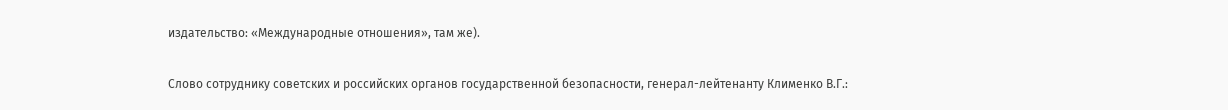издательство: «Международные отношения», там же).

Слово сотруднику советских и российских органов государственной безопасности, генерал-лейтенанту Клименко В.Г.: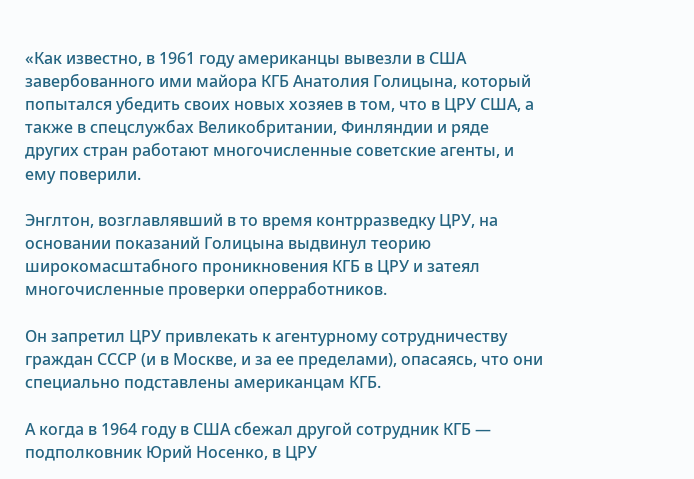«Как известно, в 1961 году американцы вывезли в США завербованного ими майора КГБ Анатолия Голицына, который попытался убедить своих новых хозяев в том, что в ЦРУ США, а также в спецслужбах Великобритании, Финляндии и ряде других стран работают многочисленные советские агенты, и ему поверили.

Энглтон, возглавлявший в то время контрразведку ЦРУ, на основании показаний Голицына выдвинул теорию широкомасштабного проникновения КГБ в ЦРУ и затеял многочисленные проверки оперработников.

Он запретил ЦРУ привлекать к агентурному сотрудничеству граждан СССР (и в Москве, и за ее пределами), опасаясь, что они специально подставлены американцам КГБ.

А когда в 1964 году в США сбежал другой сотрудник КГБ — подполковник Юрий Носенко, в ЦРУ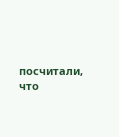посчитали, что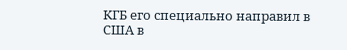КГБ его специально направил в США в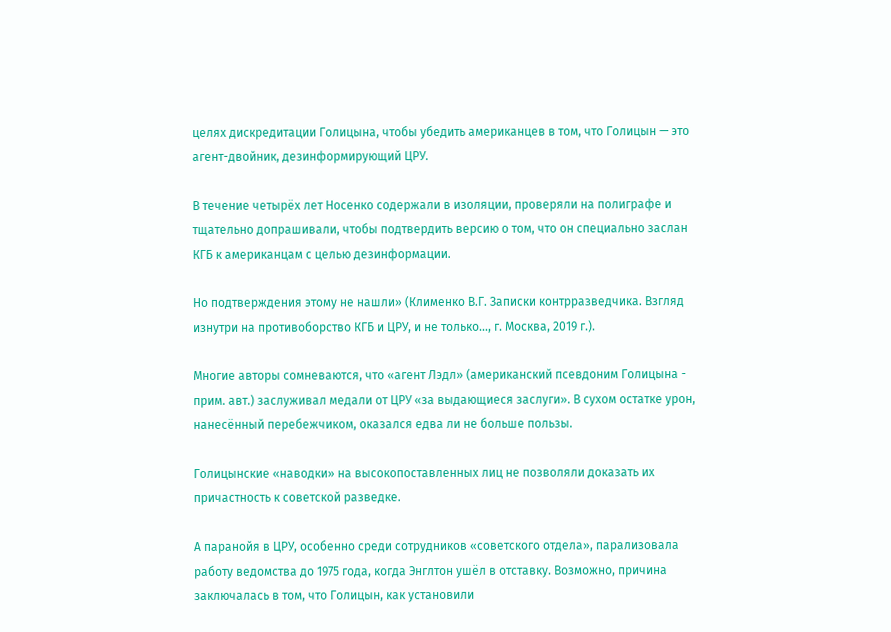целях дискредитации Голицына, чтобы убедить американцев в том, что Голицын — это агент-двойник, дезинформирующий ЦРУ.

В течение четырёх лет Носенко содержали в изоляции, проверяли на полиграфе и тщательно допрашивали, чтобы подтвердить версию о том, что он специально заслан КГБ к американцам с целью дезинформации.

Но подтверждения этому не нашли» (Клименко В.Г. Записки контрразведчика. Взгляд изнутри на противоборство КГБ и ЦРУ, и не только…, г. Москва, 2019 г.).

Многие авторы сомневаются, что «агент Лэдл» (американский псевдоним Голицына - прим. авт.) заслуживал медали от ЦРУ «за выдающиеся заслуги». В сухом остатке урон, нанесённый перебежчиком, оказался едва ли не больше пользы.

Голицынские «наводки» на высокопоставленных лиц не позволяли доказать их причастность к советской разведке.

А паранойя в ЦРУ, особенно среди сотрудников «советского отдела», парализовала работу ведомства до 1975 года, когда Энглтон ушёл в отставку. Возможно, причина заключалась в том, что Голицын, как установили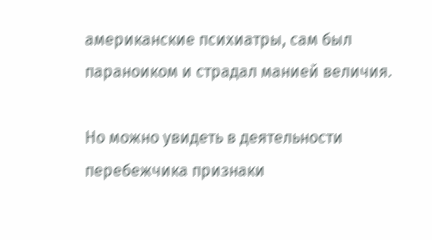американские психиатры, сам был параноиком и страдал манией величия.

Но можно увидеть в деятельности перебежчика признаки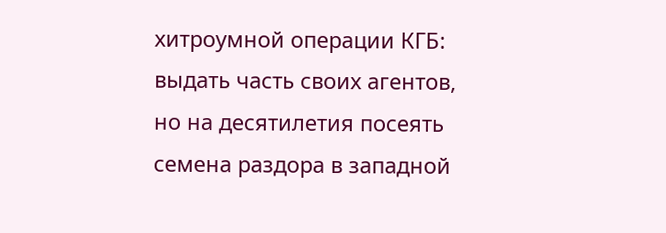хитроумной операции КГБ: выдать часть своих агентов, но на десятилетия посеять семена раздора в западной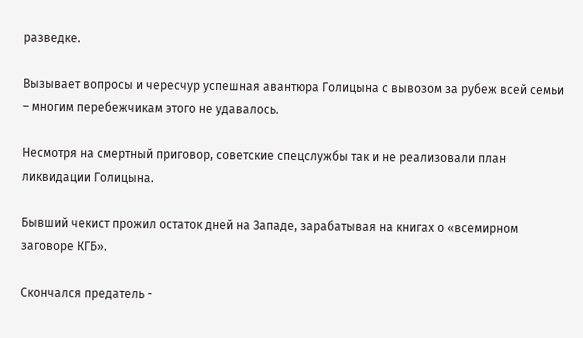разведке.

Вызывает вопросы и чересчур успешная авантюра Голицына с вывозом за рубеж всей семьи – многим перебежчикам этого не удавалось.

Несмотря на смертный приговор, советские спецслужбы так и не реализовали план ликвидации Голицына.

Бывший чекист прожил остаток дней на Западе, зарабатывая на книгах о «всемирном заговоре КГБ».

Скончался предатель -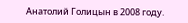Анатолий Голицын в 2008 году.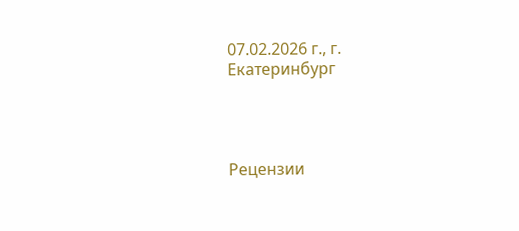07.02.2026 г., г. Екатеринбург




Рецензии